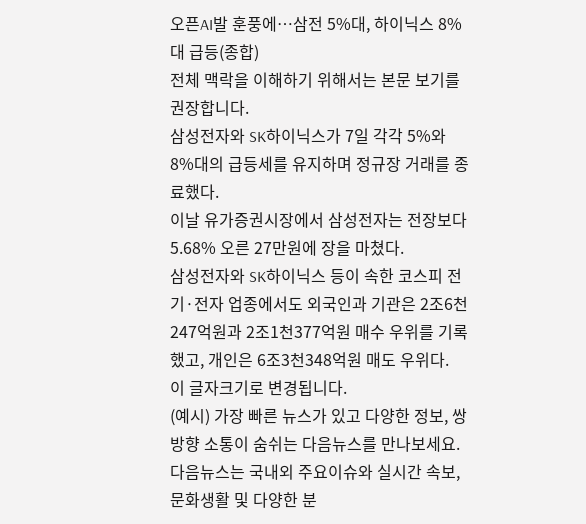오픈AI발 훈풍에…삼전 5%대, 하이닉스 8%대 급등(종합)
전체 맥락을 이해하기 위해서는 본문 보기를 권장합니다.
삼성전자와 SK하이닉스가 7일 각각 5%와 8%대의 급등세를 유지하며 정규장 거래를 종료했다.
이날 유가증권시장에서 삼성전자는 전장보다 5.68% 오른 27만원에 장을 마쳤다.
삼성전자와 SK하이닉스 등이 속한 코스피 전기·전자 업종에서도 외국인과 기관은 2조6천247억원과 2조1천377억원 매수 우위를 기록했고, 개인은 6조3천348억원 매도 우위다.
이 글자크기로 변경됩니다.
(예시) 가장 빠른 뉴스가 있고 다양한 정보, 쌍방향 소통이 숨쉬는 다음뉴스를 만나보세요. 다음뉴스는 국내외 주요이슈와 실시간 속보, 문화생활 및 다양한 분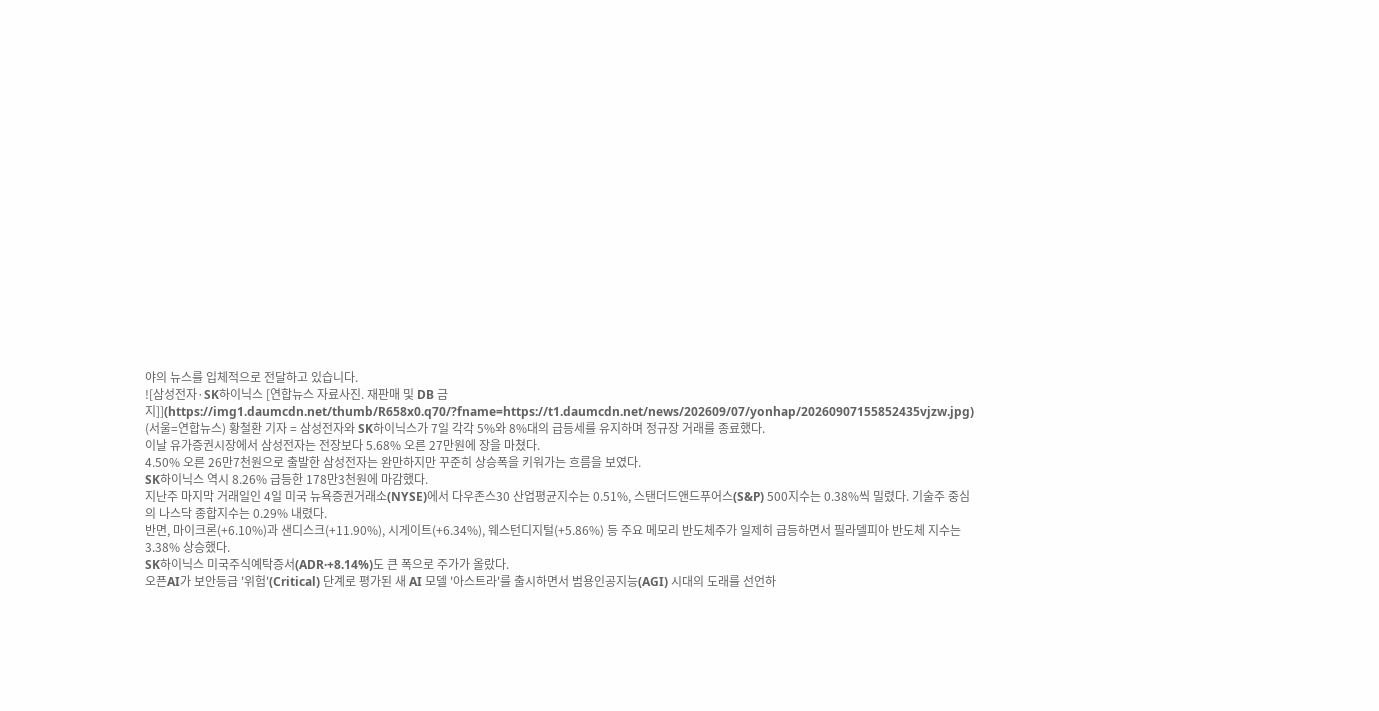야의 뉴스를 입체적으로 전달하고 있습니다.
![삼성전자·SK하이닉스 [연합뉴스 자료사진. 재판매 및 DB 금지]](https://img1.daumcdn.net/thumb/R658x0.q70/?fname=https://t1.daumcdn.net/news/202609/07/yonhap/20260907155852435vjzw.jpg)
(서울=연합뉴스) 황철환 기자 = 삼성전자와 SK하이닉스가 7일 각각 5%와 8%대의 급등세를 유지하며 정규장 거래를 종료했다.
이날 유가증권시장에서 삼성전자는 전장보다 5.68% 오른 27만원에 장을 마쳤다.
4.50% 오른 26만7천원으로 출발한 삼성전자는 완만하지만 꾸준히 상승폭을 키워가는 흐름을 보였다.
SK하이닉스 역시 8.26% 급등한 178만3천원에 마감했다.
지난주 마지막 거래일인 4일 미국 뉴욕증권거래소(NYSE)에서 다우존스30 산업평균지수는 0.51%, 스탠더드앤드푸어스(S&P) 500지수는 0.38%씩 밀렸다. 기술주 중심의 나스닥 종합지수는 0.29% 내렸다.
반면, 마이크론(+6.10%)과 샌디스크(+11.90%), 시게이트(+6.34%), 웨스턴디지털(+5.86%) 등 주요 메모리 반도체주가 일제히 급등하면서 필라델피아 반도체 지수는 3.38% 상승했다.
SK하이닉스 미국주식예탁증서(ADR·+8.14%)도 큰 폭으로 주가가 올랐다.
오픈AI가 보안등급 '위험'(Critical) 단계로 평가된 새 AI 모델 '아스트라'를 출시하면서 범용인공지능(AGI) 시대의 도래를 선언하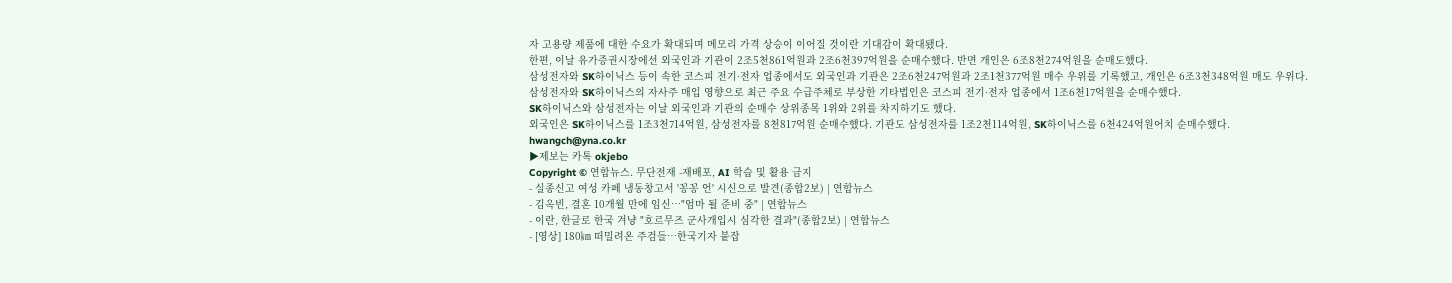자 고용량 제품에 대한 수요가 확대되며 메모리 가격 상승이 이어질 것이란 기대감이 확대됐다.
한편, 이날 유가증권시장에선 외국인과 기관이 2조5천861억원과 2조6천397억원을 순매수했다. 반면 개인은 6조8천274억원을 순매도했다.
삼성전자와 SK하이닉스 등이 속한 코스피 전기·전자 업종에서도 외국인과 기관은 2조6천247억원과 2조1천377억원 매수 우위를 기록했고, 개인은 6조3천348억원 매도 우위다.
삼성전자와 SK하이닉스의 자사주 매입 영향으로 최근 주요 수급주체로 부상한 기타법인은 코스피 전기·전자 업종에서 1조6천17억원을 순매수했다.
SK하이닉스와 삼성전자는 이날 외국인과 기관의 순매수 상위종목 1위와 2위를 차지하기도 했다.
외국인은 SK하이닉스를 1조3천714억원, 삼성전자를 8천817억원 순매수했다. 기관도 삼성전자를 1조2천114억원, SK하이닉스를 6천424억원어치 순매수했다.
hwangch@yna.co.kr
▶제보는 카톡 okjebo
Copyright © 연합뉴스. 무단전재 -재배포, AI 학습 및 활용 금지
- 실종신고 여성 카페 냉동창고서 '꽁꽁 언' 시신으로 발견(종합2보) | 연합뉴스
- 김옥빈, 결혼 10개월 만에 임신…"엄마 될 준비 중" | 연합뉴스
- 이란, 한글로 한국 겨냥 "호르무즈 군사개입시 심각한 결과"(종합2보) | 연합뉴스
- [영상] 180㎞ 떠밀려온 주검들…한국기자 붙잡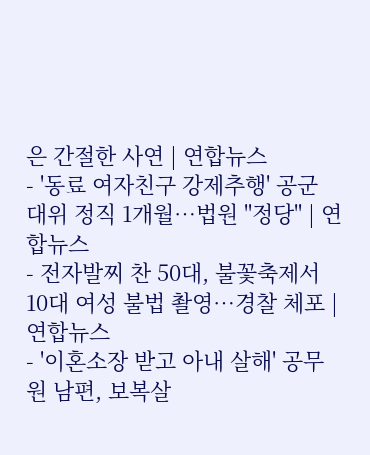은 간절한 사연 | 연합뉴스
- '동료 여자친구 강제추행' 공군 대위 정직 1개월…법원 "정당" | 연합뉴스
- 전자발찌 찬 50대, 불꽃축제서 10대 여성 불법 촬영…경찰 체포 | 연합뉴스
- '이혼소장 받고 아내 살해' 공무원 남편, 보복살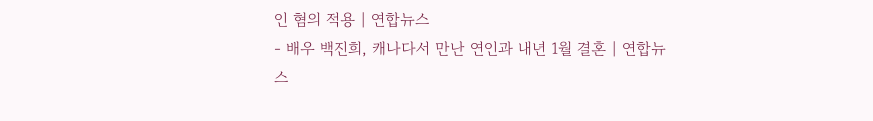인 혐의 적용 | 연합뉴스
- 배우 백진희, 캐나다서 만난 연인과 내년 1월 결혼 | 연합뉴스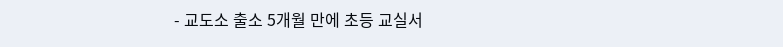- 교도소 출소 5개월 만에 초등 교실서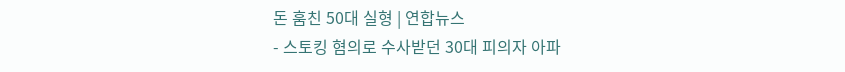돈 훔친 50대 실형 | 연합뉴스
- 스토킹 혐의로 수사받던 30대 피의자 아파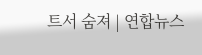트서 숨져 | 연합뉴스